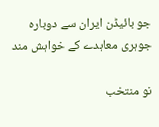جو بائیڈن ایران سے دوبارہ جوہری معاہدے کے خواہش مند

نو منتخب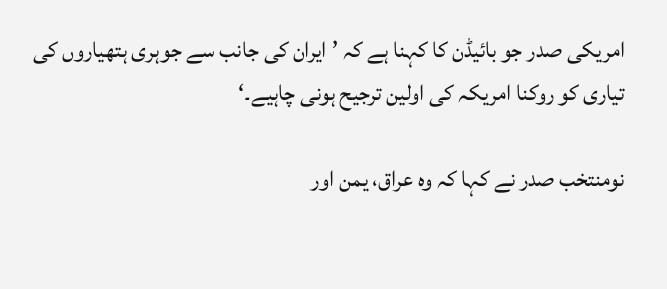امریکی صدر جو بائیڈن کا کہنا ہے کہ ’ایران کی جانب سے جوہری ہتھیاروں کی تیاری کو روکنا امریکہ کی اولین ترجیح ہونی چاہیے۔‘

نومنتخب صدر نے کہا کہ وہ عراق، یمن اور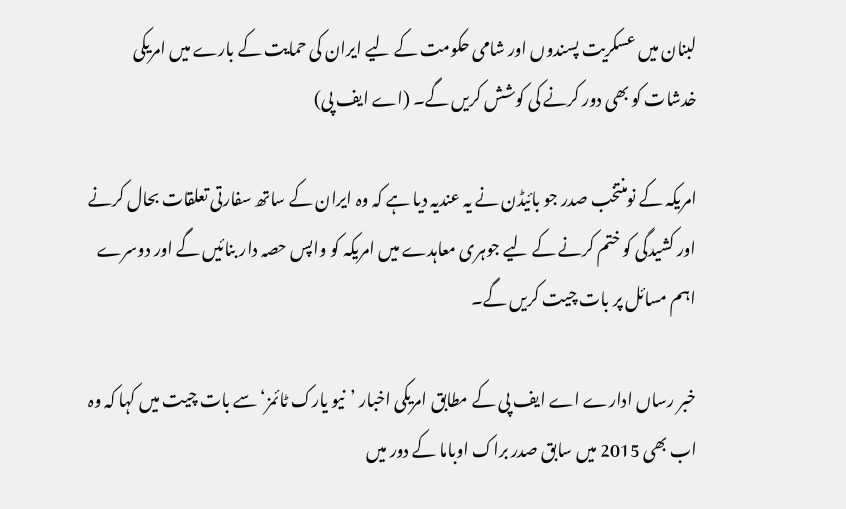لبنان میں عسکریت پسندوں اور شامی حکومت کے لیے ایران کی حمایت کے بارے میں امریکی خدشات کو بھی دور کرنے کی کوشش کریں گے۔ (اے ایف پی)

امریکہ کے نومنتخب صدر جو بائیڈن نے یہ عندیہ دیا ہے کہ وہ ایران کے ساتھ سفارتی تعلقات بحال کرنے اور کشیدگی کو ختم کرنے کے لیے جوہری معاہدے میں امریکہ کو واپس حصہ دار بنائیں گے اور دوسرے اہم مسائل پر بات چیت کریں گے۔

خبر رساں ادارے اے ایف پی کے مطابق امریکی اخبار ’نیو یارک ٹائمز‘ سے بات چیت میں کہا کہ وہ اب بھی 2015 میں سابق صدر براک اوباما کے دور میں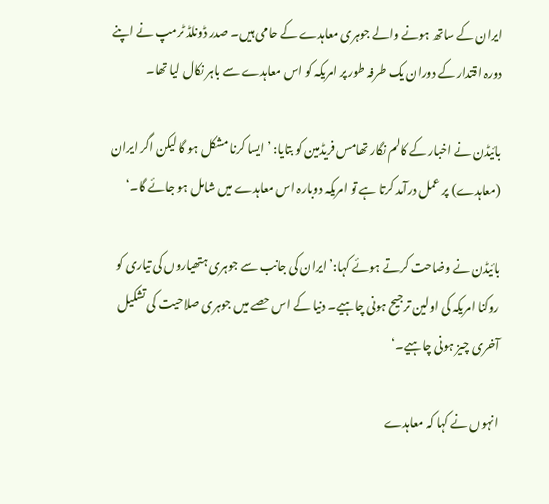ایران کے ساتھ ہونے والے جوہری معاہدے کے حامی ہیں۔ صدر ڈونلڈ ٹرمپ نے اپنے دورہ اقتدار کے دوران یک طرفہ طور پر امریکہ کو اس معاہدے سے باہر نکال لیا تھا۔

بائیڈن نے اخبار کے کالم نگار تھامس فریڈمین کو بتایا: ’ایسا کرنا مشکل ہو گا لیکن اگر ایران  (معاہدے) پر عمل درآمد کرتا ہے تو امریکہ دوبارہ اس معاہدے میں شامل ہو جائے گا۔‘

بائیڈن نے وضاحت کرتے ہوئے کہا:’ایران کی جانب سے جوہری ہتھیاروں کی تیاری کو روکنا امریکہ کی اولین ترجیح ہونی چاہیے۔ دنیا کے اس حصے میں جوہری صلاحیت کی تشکیل آخری چیز ہونی چاہیے۔‘

انہوں نے کہا کہ معاہدے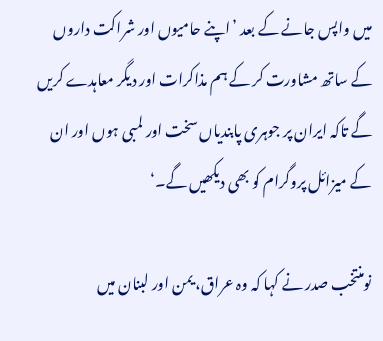میں واپس جانے کے بعد ’اپنے حامیوں اور شراکت داروں کے ساتھ مشاورت کر کے ہم مذاکرات اور دیگر معاہدے کریں گے تاکہ ایران پر جوہری پابندیاں سخت اور لمبی ہوں اور ان کے میزائل پروگرام کو بھی دیکھیں گے۔‘

نومنتخب صدر نے کہا کہ وہ عراق، یمن اور لبنان میں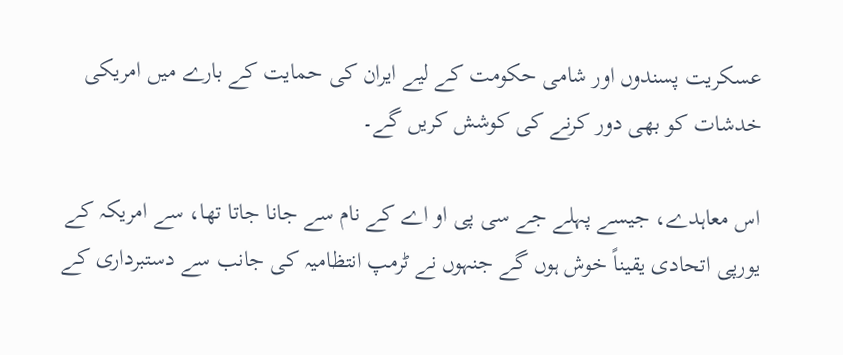عسکریت پسندوں اور شامی حکومت کے لیے ایران کی حمایت کے بارے میں امریکی خدشات کو بھی دور کرنے کی کوشش کریں گے۔

اس معاہدے، جیسے پہلے جے سی پی او اے کے نام سے جانا جاتا تھا، سے امریکہ کے یورپی اتحادی یقیناً خوش ہوں گے جنہوں نے ٹرمپ انتظامیہ کی جانب سے دستبرداری کے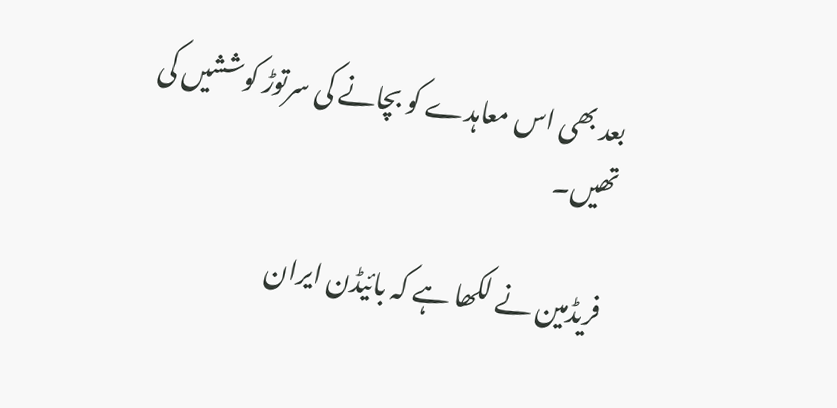بعد بھی اس معاہدے کو بچانے کی سرتوڑ کوششیں کی تھیں۔

فریڈمین نے لکھا ہے کہ بائیڈن ایران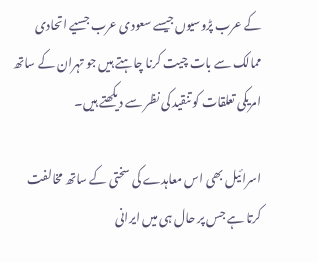کے عرب پڑوسیوں جیسے سعودی عرب جسیے اتحادی ممالک سے بات چیت کرنا چاہتے ہیں جو تہران کے ساتھ امریکی تعلقات کو تنقید کی نظر سے دیکھتے ہیں۔

اسرائیل بھی اس معاہدے کی سختی کے ساتھ مخالفت کرتا ہے جس پر حال ہی میں ایرانی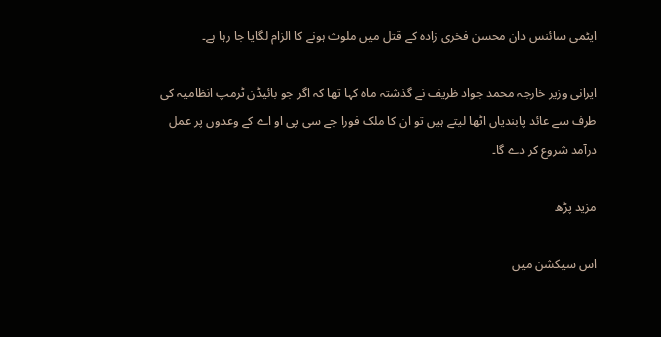ایٹمی سائنس دان محسن فخری زادہ کے قتل میں ملوث ہونے کا الزام لگایا جا رہا ہے۔

ایرانی وزیر خارجہ محمد جواد ظریف نے گذشتہ ماہ کہا تھا کہ اگر جو بائیڈن ٹرمپ انظامیہ کی طرف سے عائد پابندیاں اٹھا لیتے ہیں تو ان کا ملک فورا جے سی پی او اے کے وعدوں پر عمل درآمد شروع کر دے گا۔

مزید پڑھ

اس سیکشن میں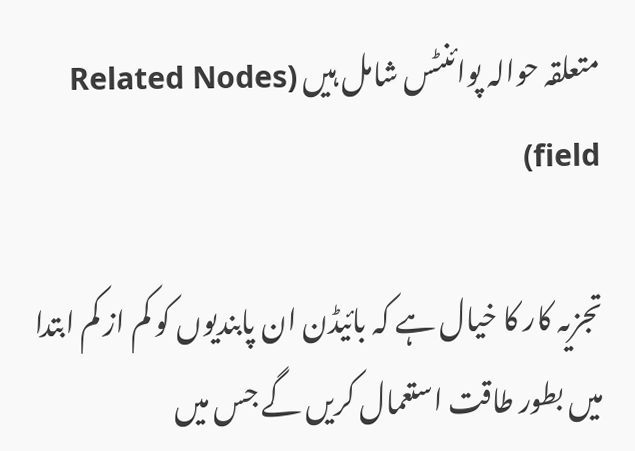متعلقہ حوالہ پوائنٹس شامل ہیں (Related Nodes field)

تجزیہ کار کا خیال ہے کہ بائیڈن ان پابندیوں کو کم از کم ابتدا میں بطور طاقت استعمال کریں گے جس میں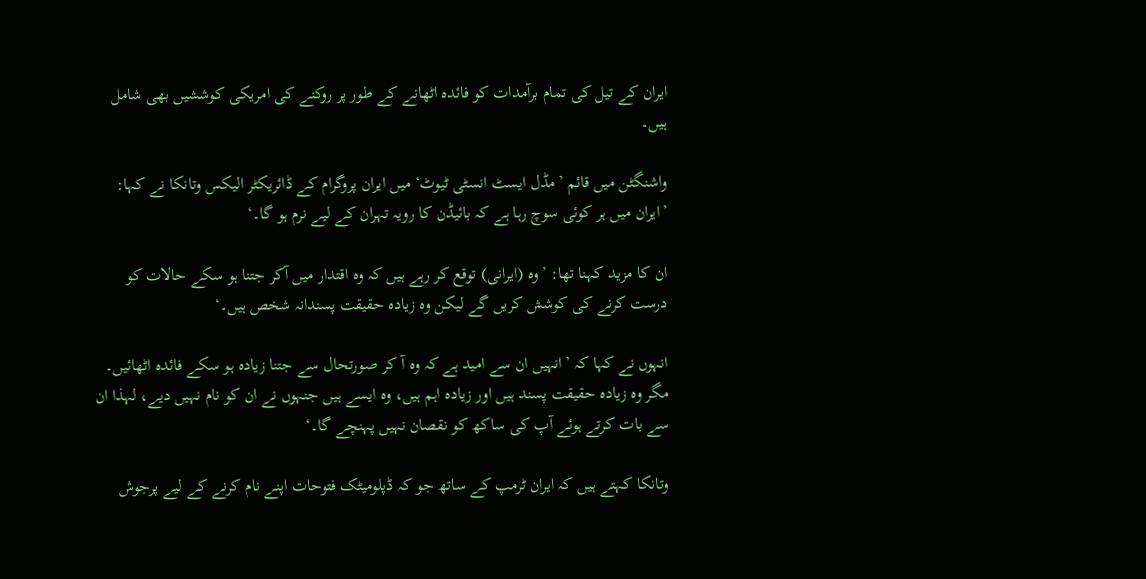ایران کے تیل کی تمام برآمدات کو فائدہ اٹھانے کے طور پر روکنے کی امریکی کوششیں بھی شامل ہیں۔

واشنگٹن میں قائم ’مڈل ایسٹ انسٹی ٹیوٹ‘ میں ایران پروگرام کے ڈائریکٹر الیکس وتانکا نے کہا: ’ایران میں ہر کوئی سوچ رہا ہے کہ بائیڈن کا رویہ تہران کے لیے نرم ہو گا۔‘

ان کا مزید کہنا تھا: ’وہ (ایرانی) توقع کر رہے ہیں کہ وہ اقتدار میں آکر جتنا ہو سکے حالات کو درست کرنے کی کوشش کریں گے لیکن وہ زیادہ حقیقت پسندانہ شخص ہیں۔‘

انہوں نے کہا کہ ’انہیں ان سے امید ہے کہ وہ آ کر صورتحال سے جتنا زیادہ ہو سکے فائدہ اٹھائیں۔ مگر وہ زیادہ حقیقت پسند ہیں اور زیادہ اہم ہیں، وہ ایسے ہیں جنہوں نے ان کو نام نہیں دیے، لہذا ان سے بات کرتے ہوئے آپ کی ساکھ کو نقصان نہیں پہنچے گا۔‘

وتانکا کہتے ہیں کہ ایران ٹرمپ کے ساتھ جو کہ ڈپلومیٹک فتوحات اپنے نام کرنے کے لیے پرجوش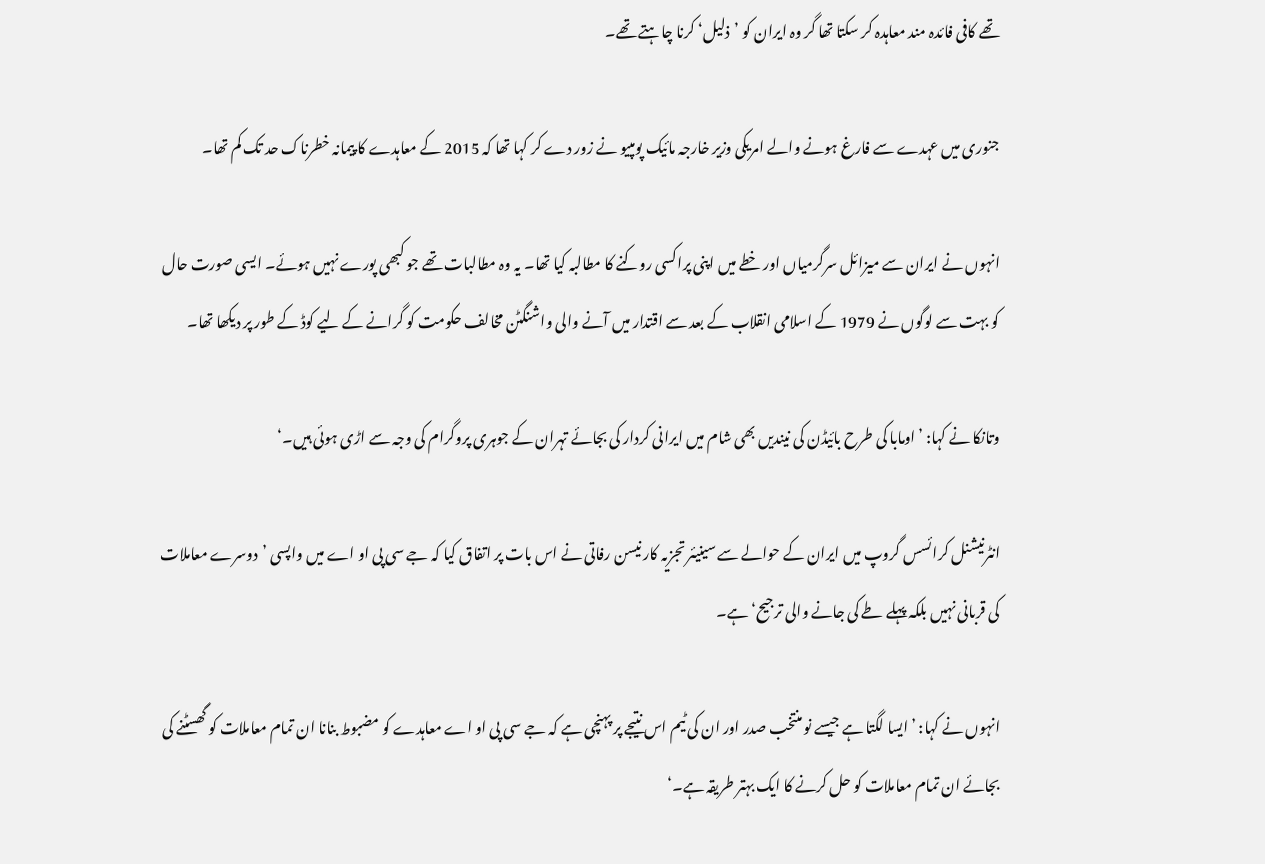تھے کافی فائدہ مند معاہدہ کر سکتا تھا گر وہ ایران کو ’ذلیل‘ کرنا چاہتے تھے۔

جنوری میں عہدے سے فارغ ہونے والے امریکی وزیر خارجہ مائیک پومپیو نے زور دے کر کہا تھا کہ 2015 کے معاہدے کا پیمانہ خطرناک حد تک کم تھا۔

انہوں نے ایران سے میزائل سرگرمیاں اور خطے میں اپنی پراکسی روکنے کا مطالبہ کیا تھا۔ یہ وہ مطالبات تھے جو کبھی پورے نہیں ہوئے۔ ایسی صورت حال کو بہت سے لوگوں نے 1979 کے اسلامی انقلاب کے بعد سے اقتدار میں آنے والی واشنگٹن مخالف حکومت کو گرانے کے لیے کوڈ کے طور پر دیکھا تھا۔

وتانکا نے کہا: ’اومابا کی طرح بائیڈن کی نیندیں بھی شام میں ایرانی کردار کی بجائے تہران کے جوہری پروگرام کی وجہ سے اڑی ہوئی ہیں۔‘

انٹرنیشنل کرائسس گروپ میں ایران کے حوالے سے سینیئر تجزیہ کار نیسن رفاتی نے اس بات پر اتفاق کیا کہ جے سی پی او اے میں واپسی ’دوسرے معاملات کی قربانی نہیں بلکہ پہلے طے کی جانے والی ترجیح‘ ہے۔

انہوں نے کہا: ’ایسا لگتا ہے جیسے نو منتخب صدر اور ان کی ٹیم اس نتیجے پر پہنچی ہے کہ جے سی پی او اے معاہدے کو مضبوط بنانا ان تمام معاملات کو گھسٹنے کی بجائے ان تمام معاملات کو حل کرنے کا ایک بہتر طریقہ ہے۔‘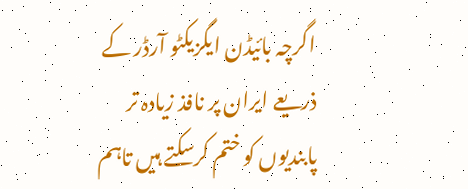اگرچہ بائیڈن ایگزیکٹو آرڈر کے ذریعے ایران پر نافذ زیادہ تر پابندیوں کو ختم کرسکتے ہیں تاہم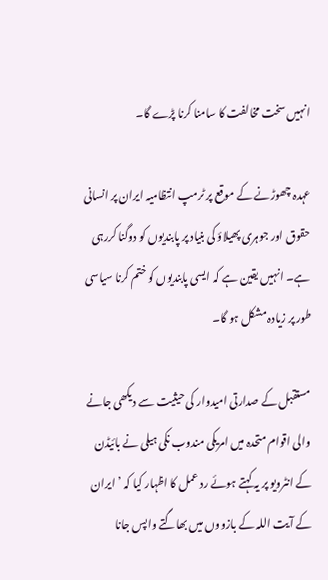انہیں سخت مخالفت کا سامنا کرنا پڑے گا۔

عہدہ چھوڑنے کے موقع پر ٹرمپ انتظامیہ ایران پر انسانی حقوق اور جوہری پھیلاؤ کی بنیاد پر پابندیوں کو دوگنا کررہی ہے۔ انہیں یقین ہے کہ ایسی پابندیوں کو ختم کرنا سیاسی طور پر زیادہ مشکل ہو گا۔

مستقبل کے صدارتی امیدوار کی حیثیت سے دیکھی جانے والی اقوام متحدہ میں امریکی مندوب نکی ہیلی نے بائیڈن کے انٹرویو پر یہ کہتے ہوئے رد عمل کا اظہار کیا کہ ’ایران کے آیت اللہ کے بازووں میں بھاگتے واپس جانا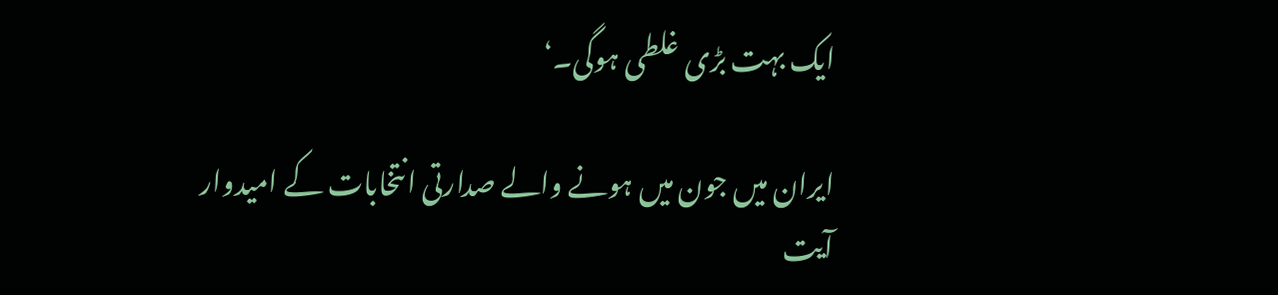ایک بہت بڑی غلطی ہوگی۔‘

ایران میں جون میں ہونے والے صدارتی انتخابات کے امیدوار آیت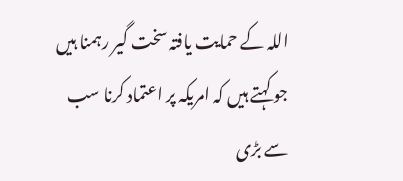اللہ کے حمایت یافتہ سخت گیر رہمنا ہیں جو کہتے ہیں کہ امریکہ پر اعتماد کرنا سب سے بڑی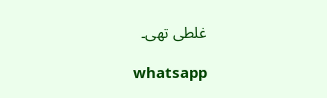غلطی تھی۔

whatsapp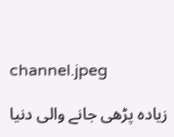channel.jpeg

زیادہ پڑھی جانے والی دنیا